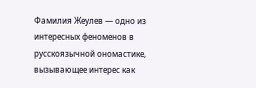Фамилия Жеулев — одно из интересных феноменов в русскоязычной ономастике, вызывающее интерес как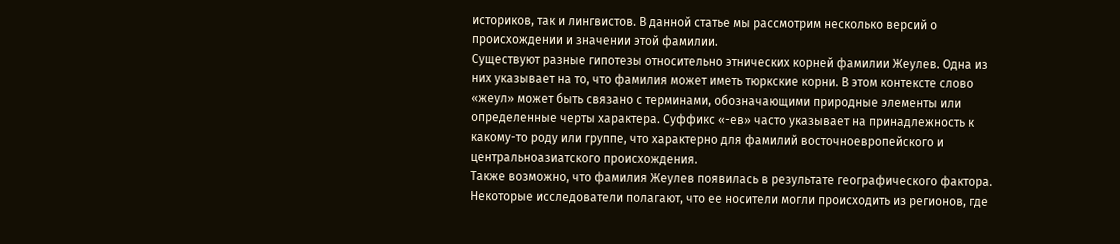историков, так и лингвистов. В данной статье мы рассмотрим несколько версий о происхождении и значении этой фамилии.
Существуют разные гипотезы относительно этнических корней фамилии Жеулев. Одна из них указывает на то, что фамилия может иметь тюркские корни. В этом контексте слово «жеул» может быть связано с терминами, обозначающими природные элементы или определенные черты характера. Суффикс «-ев» часто указывает на принадлежность к какому-то роду или группе, что характерно для фамилий восточноевропейского и центральноазиатского происхождения.
Также возможно, что фамилия Жеулев появилась в результате географического фактора. Некоторые исследователи полагают, что ее носители могли происходить из регионов, где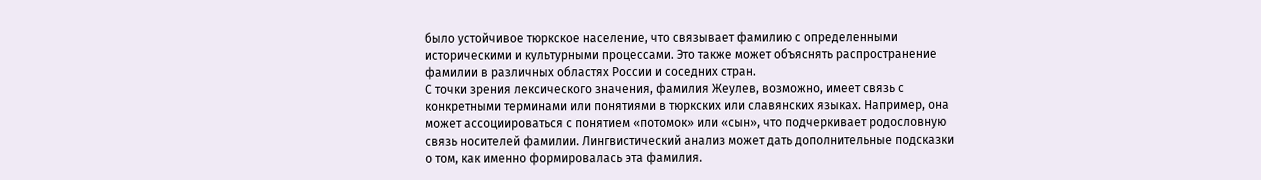было устойчивое тюркское население, что связывает фамилию с определенными историческими и культурными процессами. Это также может объяснять распространение фамилии в различных областях России и соседних стран.
С точки зрения лексического значения, фамилия Жеулев, возможно, имеет связь с конкретными терминами или понятиями в тюркских или славянских языках. Например, она может ассоциироваться с понятием «потомок» или «сын», что подчеркивает родословную связь носителей фамилии. Лингвистический анализ может дать дополнительные подсказки о том, как именно формировалась эта фамилия.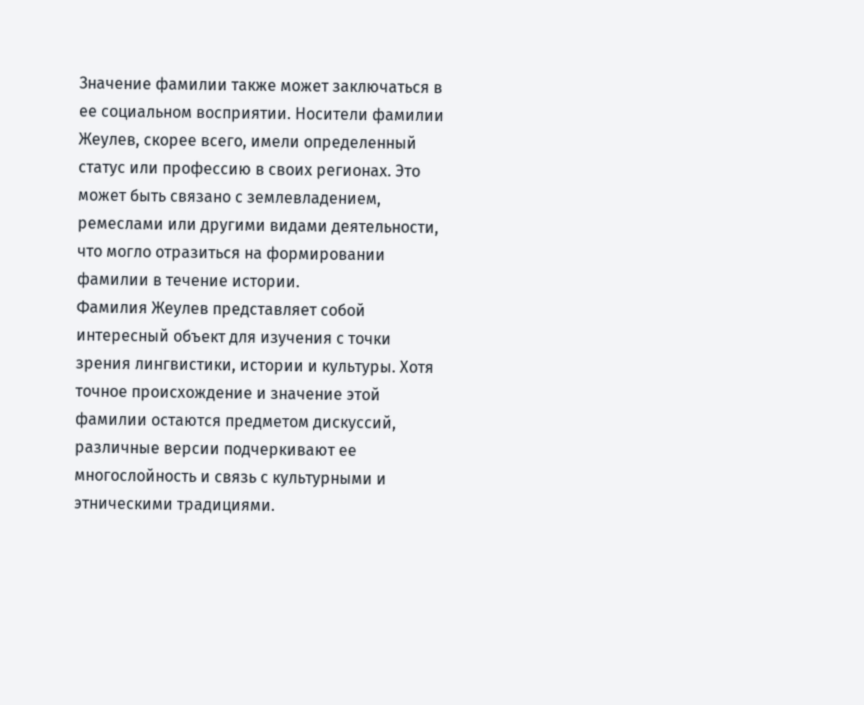Значение фамилии также может заключаться в ее социальном восприятии. Носители фамилии Жеулев, скорее всего, имели определенный статус или профессию в своих регионах. Это может быть связано с землевладением, ремеслами или другими видами деятельности, что могло отразиться на формировании фамилии в течение истории.
Фамилия Жеулев представляет собой интересный объект для изучения с точки зрения лингвистики, истории и культуры. Хотя точное происхождение и значение этой фамилии остаются предметом дискуссий, различные версии подчеркивают ее многослойность и связь с культурными и этническими традициями.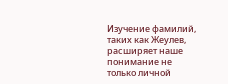Изучение фамилий, таких как Жеулев, расширяет наше понимание не только личной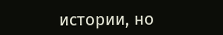истории, но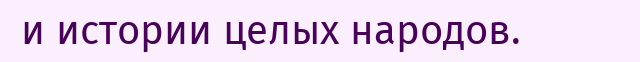и истории целых народов.